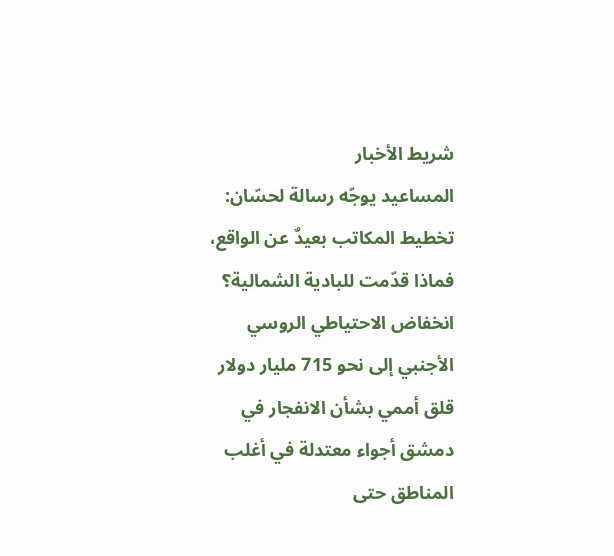شريط الأخبار
المساعيد يوجّه رسالة لحسّان: تخطيط المكاتب بعيدٌ عن الواقع، فماذا قدّمت للبادية الشمالية؟ انخفاض الاحتياطي الروسي الأجنبي إلى نحو 715 مليار دولار قلق أممي بشأن الانفجار في دمشق أجواء معتدلة في أغلب المناطق حتى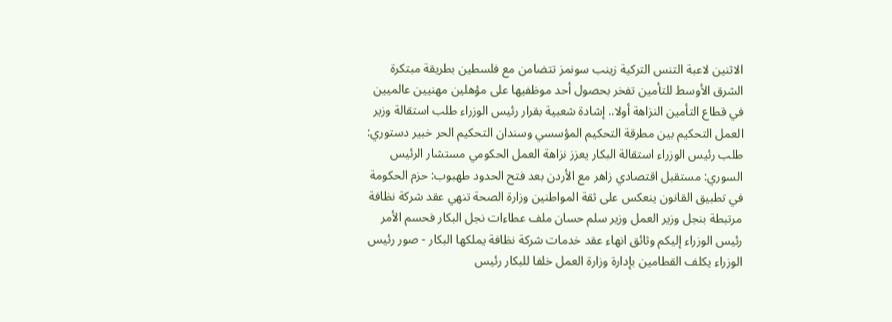الاثنين لاعبة التنس التركية زينب سونمز تتضامن مع فلسطين بطريقة مبتكرة الشرق الأوسط للتأمين تفخر بحصول أحد موظفيها على مؤهلين مهنيين عالميين في قطاع التأمين النزاهة أولا.. إشادة شعبية بقرار رئيس الوزراء طلب استقالة وزير العمل التحكيم بين مطرقة التحكيم المؤسسي وسندان التحكيم الحر خبير دستوري: طلب رئيس الوزراء استقالة البكار يعزز نزاهة العمل الحكومي مستشار الرئيس السوري: مستقبل اقتصادي زاهر مع الأردن بعد فتح الحدود طهبوب: حزم الحكومة في تطبيق القانون ينعكس على ثقة المواطنين وزارة الصحة تنهي عقد شركة نظافة مرتبطة بنجل وزير العمل وزير سلم حسان ملف عطاءات نجل البكار فحسم الأمر رئيس الوزراء إليكم وثائق انهاء عقد خدمات شركة نظافة يملكها البكار - صور رئيس الوزراء يكلف القطامين بإدارة وزارة العمل خلفا للبكار رئيس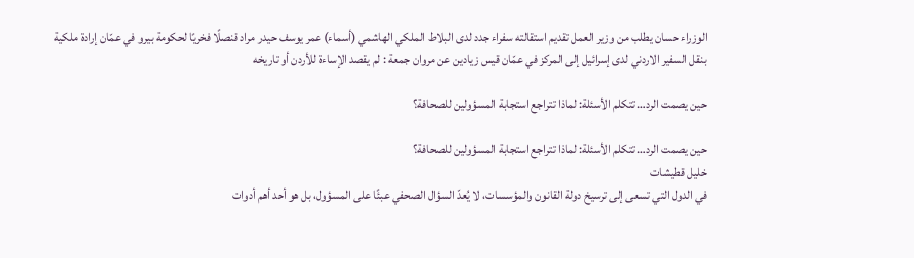الوزراء حسان يطلب من وزير العمل تقديم استقالته سفراء جدد لدى البلاط الملكي الهاشمي (أسماء) عمر يوسف حيدر مراد قنصلًا فخريًا لحكومة بيرو في عمّان إرادة ملكية بنقل السفير الاردني لدى إسرائيل إلى المركز في عمّان قيس زيادين عن مروان جمعة : لم يقصد الإساءة للأردن أو تاريخه

حين يصمت الرد… تتكلم الأسئلة: لماذا تتراجع استجابة المسؤولين للصحافة؟

حين يصمت الرد… تتكلم الأسئلة: لماذا تتراجع استجابة المسؤولين للصحافة؟
خليل قطيشات
في الدول التي تسعى إلى ترسيخ دولة القانون والمؤسسات، لا يُعدّ السؤال الصحفي عبئًا على المسؤول، بل هو أحد أهم أدوات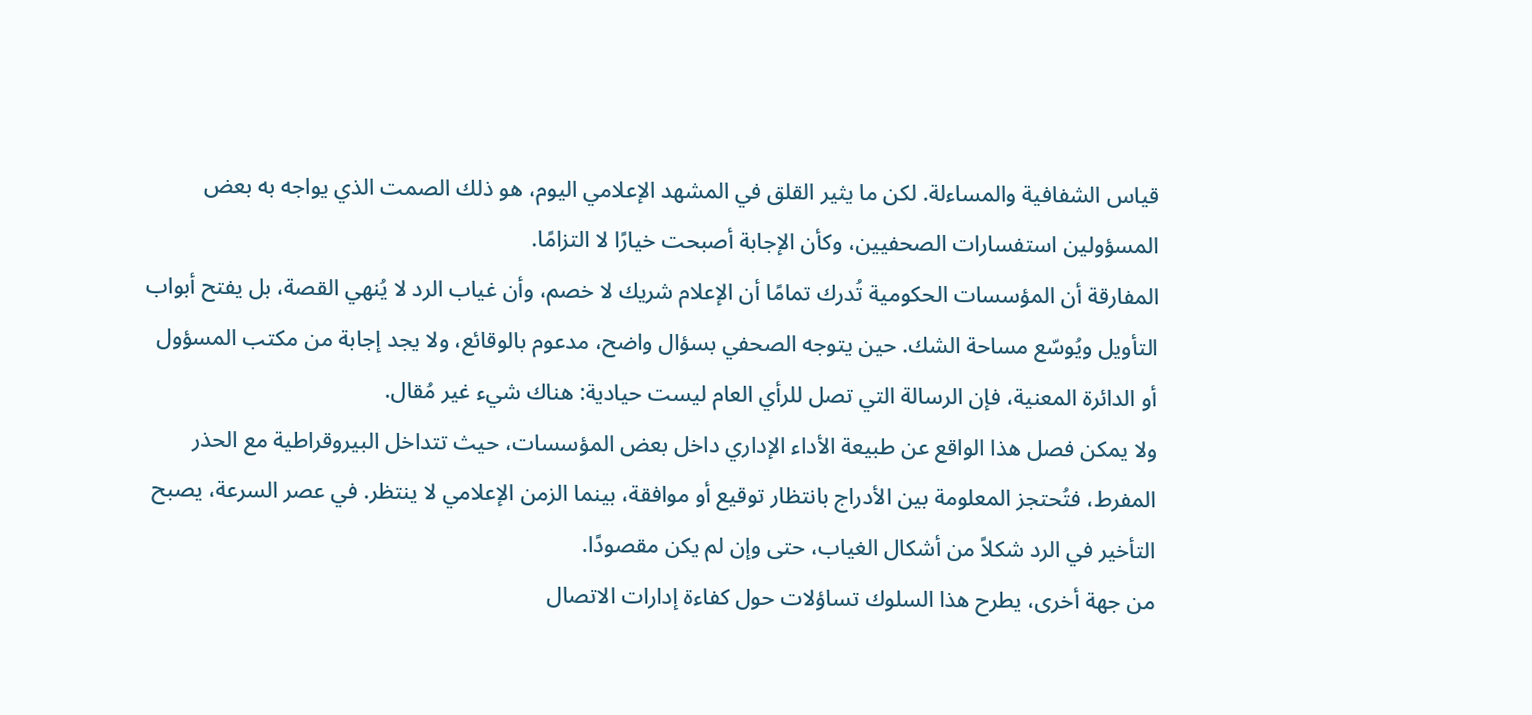قياس الشفافية والمساءلة. لكن ما يثير القلق في المشهد الإعلامي اليوم، هو ذلك الصمت الذي يواجه به بعض المسؤولين استفسارات الصحفيين، وكأن الإجابة أصبحت خيارًا لا التزامًا.
المفارقة أن المؤسسات الحكومية تُدرك تمامًا أن الإعلام شريك لا خصم، وأن غياب الرد لا يُنهي القصة، بل يفتح أبواب التأويل ويُوسّع مساحة الشك. حين يتوجه الصحفي بسؤال واضح، مدعوم بالوقائع، ولا يجد إجابة من مكتب المسؤول أو الدائرة المعنية، فإن الرسالة التي تصل للرأي العام ليست حيادية: هناك شيء غير مُقال.
ولا يمكن فصل هذا الواقع عن طبيعة الأداء الإداري داخل بعض المؤسسات، حيث تتداخل البيروقراطية مع الحذر المفرط، فتُحتجز المعلومة بين الأدراج بانتظار توقيع أو موافقة، بينما الزمن الإعلامي لا ينتظر. في عصر السرعة، يصبح التأخير في الرد شكلاً من أشكال الغياب، حتى وإن لم يكن مقصودًا.
من جهة أخرى، يطرح هذا السلوك تساؤلات حول كفاءة إدارات الاتصال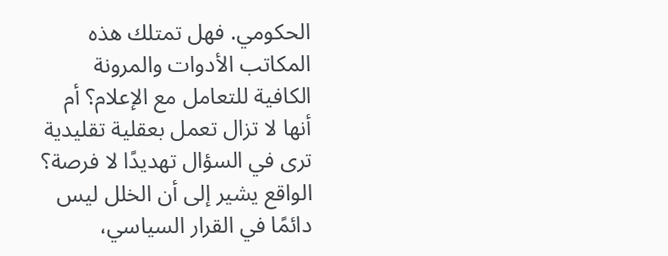الحكومي. فهل تمتلك هذه المكاتب الأدوات والمرونة الكافية للتعامل مع الإعلام؟ أم أنها لا تزال تعمل بعقلية تقليدية ترى في السؤال تهديدًا لا فرصة؟ الواقع يشير إلى أن الخلل ليس دائمًا في القرار السياسي،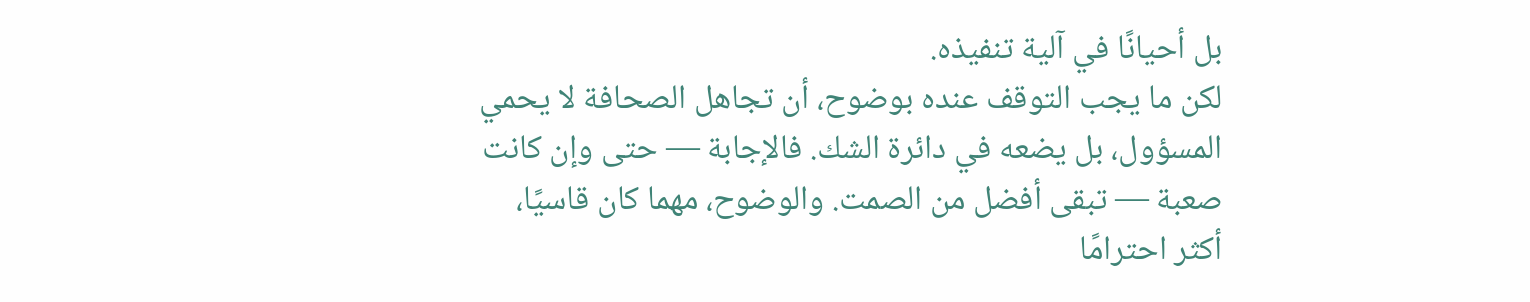بل أحيانًا في آلية تنفيذه.
لكن ما يجب التوقف عنده بوضوح، أن تجاهل الصحافة لا يحمي المسؤول، بل يضعه في دائرة الشك. فالإجابة — حتى وإن كانت صعبة — تبقى أفضل من الصمت. والوضوح، مهما كان قاسيًا، أكثر احترامًا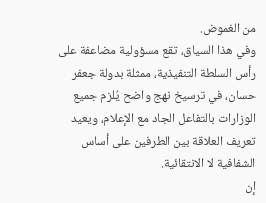من الغموض.
وفي هذا السياق، تقع مسؤولية مضاعفة على رأس السلطة التنفيذية، ممثلة بدولة جعفر حسان، في ترسيخ نهج واضح يُلزم جميع الوزارات بالتفاعل الجاد مع الإعلام، ويعيد تعريف العلاقة بين الطرفين على أساس الشفافية لا الانتقائية.
إن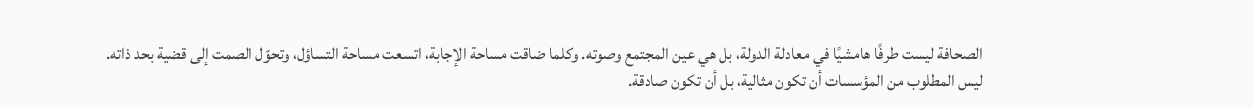الصحافة ليست طرفًا هامشيًا في معادلة الدولة، بل هي عين المجتمع وصوته. وكلما ضاقت مساحة الإجابة، اتسعت مساحة التساؤل، وتحوّل الصمت إلى قضية بحد ذاته.
ليس المطلوب من المؤسسات أن تكون مثالية، بل أن تكون صادقة.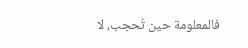فالمعلومة حين تُحجب، لا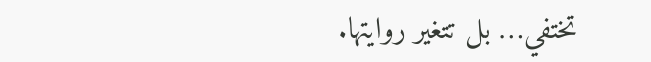تختفي… بل تتغير روايتها.